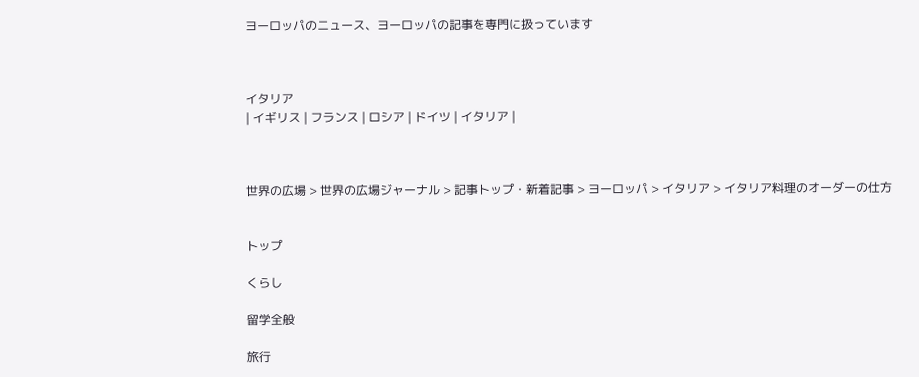ヨーロッパのニュース、ヨーロッパの記事を専門に扱っています



イタリア
| イギリス | フランス | ロシア | ドイツ | イタリア |



世界の広場 > 世界の広場ジャーナル > 記事トップ・新着記事 > ヨーロッパ > イタリア > イタリア料理のオーダーの仕方


トップ

くらし

留学全般

旅行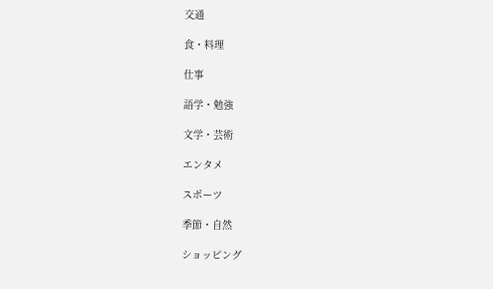交通

食・料理

仕事

語学・勉強

文学・芸術

エンタメ

スポーツ

季節・自然

ショッピング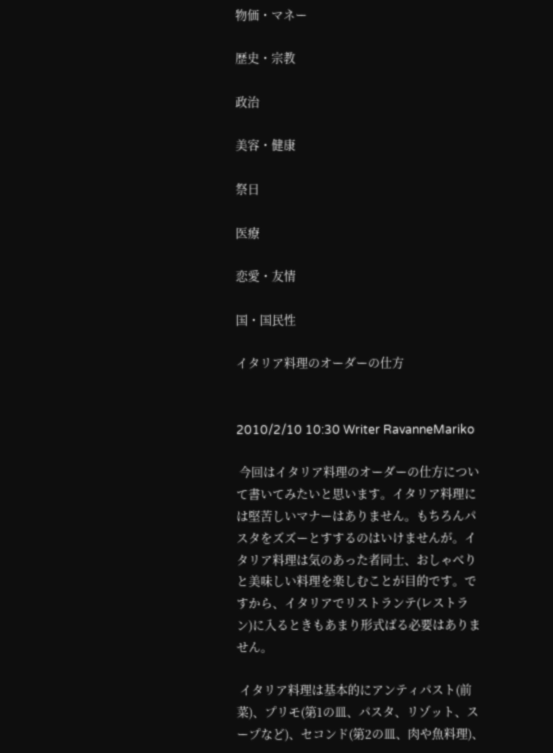物価・マネー

歴史・宗教

政治

美容・健康

祭日

医療

恋愛・友情

国・国民性

イタリア料理のオーダーの仕方


2010/2/10 10:30 Writer RavanneMariko

 今回はイタリア料理のオーダーの仕方について書いてみたいと思います。イタリア料理には堅苦しいマナーはありません。もちろんパスタをズズーとすするのはいけませんが。イタリア料理は気のあった者同士、おしゃべりと美味しい料理を楽しむことが目的です。ですから、イタリアでリストランテ(レストラン)に入るときもあまり形式ばる必要はありません。

 イタリア料理は基本的にアンティパスト(前菜)、プリモ(第1の皿、パスタ、リゾット、スープなど)、セコンド(第2の皿、肉や魚料理)、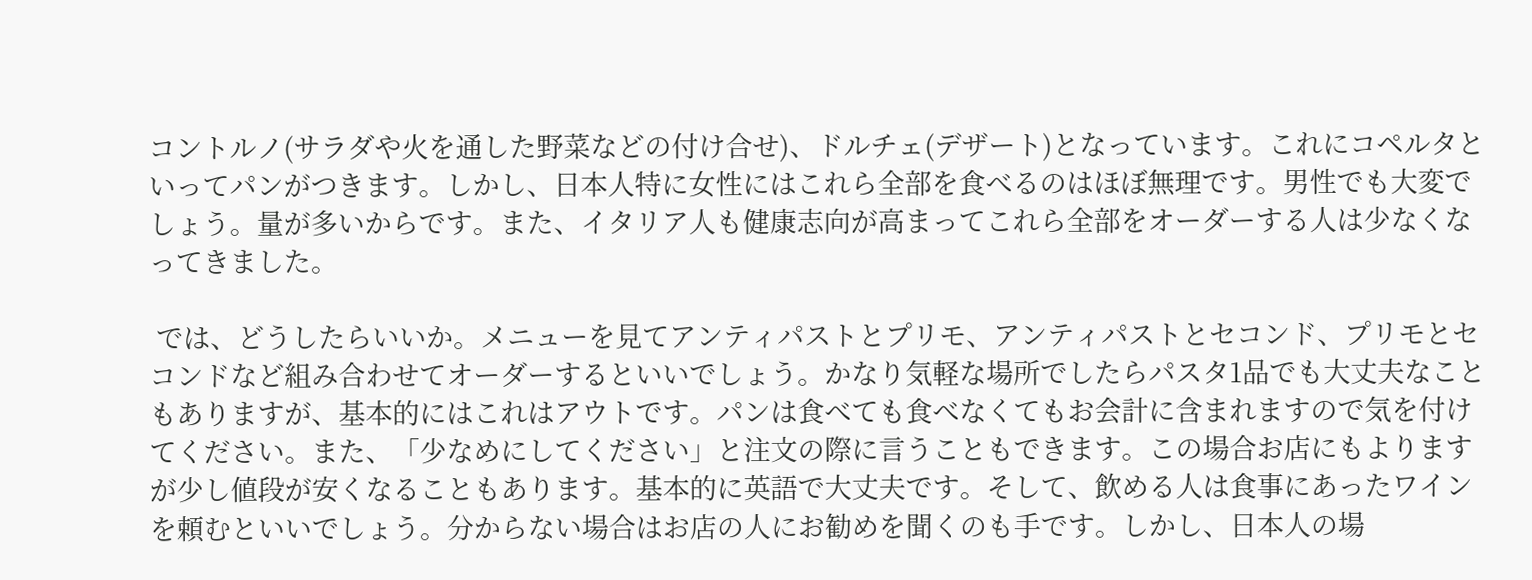コントルノ(サラダや火を通した野菜などの付け合せ)、ドルチェ(デザート)となっています。これにコペルタといってパンがつきます。しかし、日本人特に女性にはこれら全部を食べるのはほぼ無理です。男性でも大変でしょう。量が多いからです。また、イタリア人も健康志向が高まってこれら全部をオーダーする人は少なくなってきました。

 では、どうしたらいいか。メニューを見てアンティパストとプリモ、アンティパストとセコンド、プリモとセコンドなど組み合わせてオーダーするといいでしょう。かなり気軽な場所でしたらパスタ1品でも大丈夫なこともありますが、基本的にはこれはアウトです。パンは食べても食べなくてもお会計に含まれますので気を付けてください。また、「少なめにしてください」と注文の際に言うこともできます。この場合お店にもよりますが少し値段が安くなることもあります。基本的に英語で大丈夫です。そして、飲める人は食事にあったワインを頼むといいでしょう。分からない場合はお店の人にお勧めを聞くのも手です。しかし、日本人の場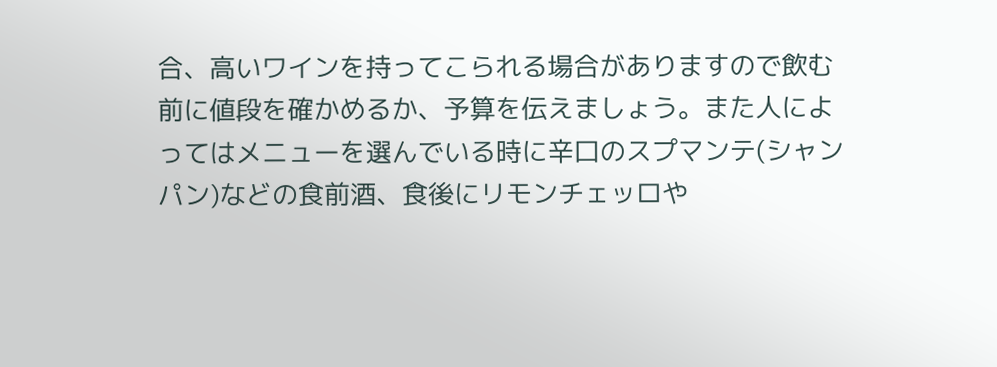合、高いワインを持ってこられる場合がありますので飲む前に値段を確かめるか、予算を伝えましょう。また人によってはメニューを選んでいる時に辛口のスプマンテ(シャンパン)などの食前酒、食後にリモンチェッロや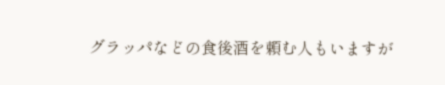グラッパなどの食後酒を頼む人もいますが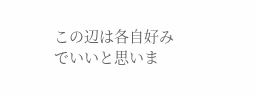この辺は各自好みでいいと思いま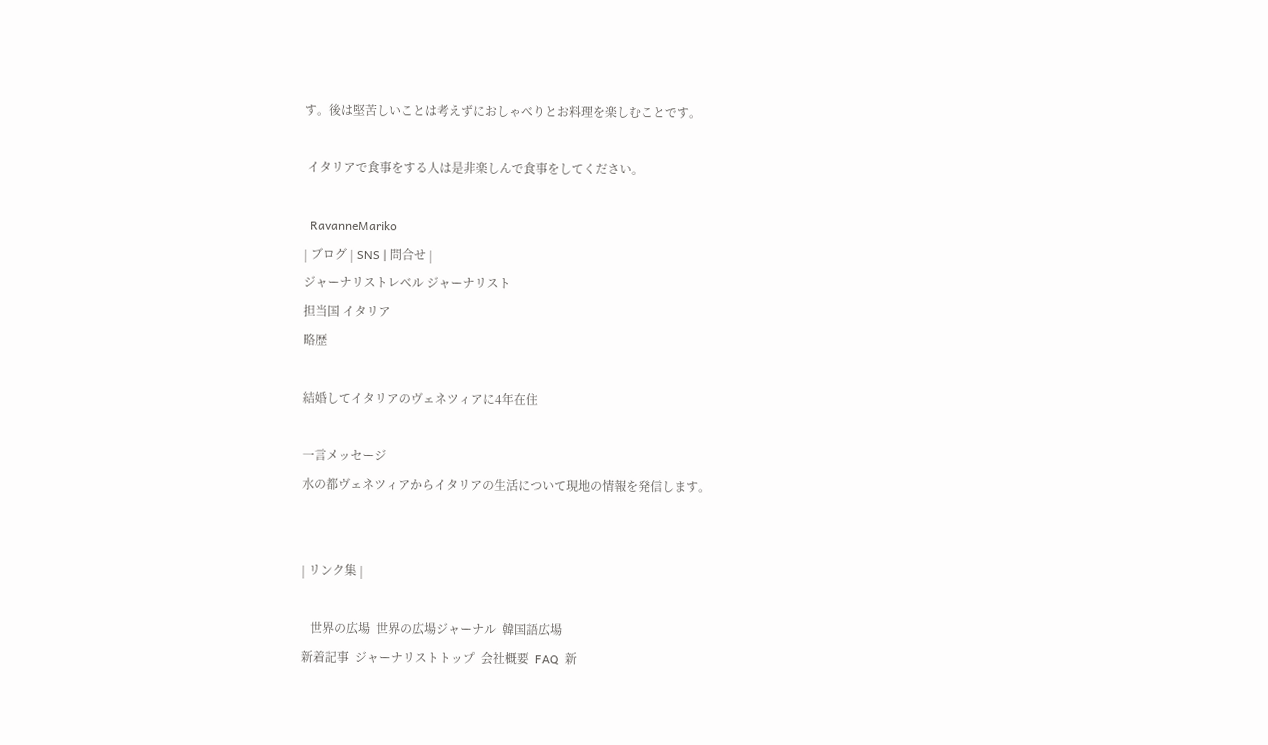す。後は堅苦しいことは考えずにおしゃべりとお料理を楽しむことです。

 イタリアで食事をする人は是非楽しんで食事をしてください。

  RavanneMariko
| ブログ | SNS | 問合せ |
ジャーナリストレベル ジャーナリスト
担当国 イタリア
略歴

結婚してイタリアのヴェネツィアに4年在住

一言メッセージ
水の都ヴェネツィアからイタリアの生活について現地の情報を発信します。


| リンク集 |

   世界の広場  世界の広場ジャーナル  韓国語広場
新着記事  ジャーナリストトップ  会社概要  FAQ  新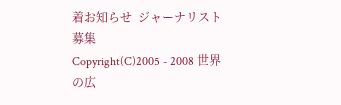着お知らせ  ジャーナリスト募集
Copyright(C)2005 - 2008 世界の広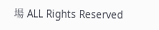場 ALL Rights Reserved